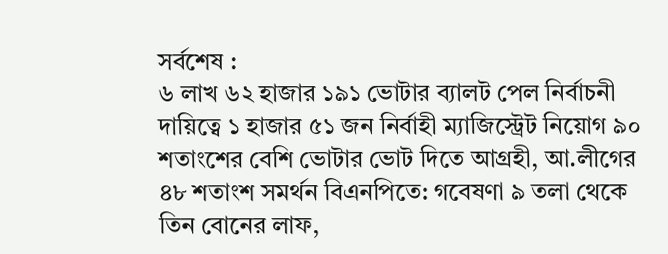সর্বশেষ :
৬ লাখ ৬২ হাজার ১৯১ ভোটার ব্যালট পেল নির্বাচনী দায়িত্বে ১ হাজার ৫১ জন নির্বাহী ম্যাজিস্ট্রেট নিয়োগ ৯০ শতাংশের বেশি ভোটার ভোট দিতে আগ্রহী, আ.লীগের ৪৮ শতাংশ সমর্থন বিএনপিতে: গবেষণা ৯ তলা থেকে তিন বোনের লাফ,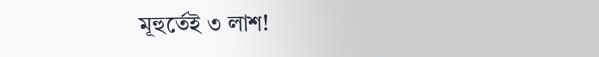মূহুর্তেই ৩ লাশ!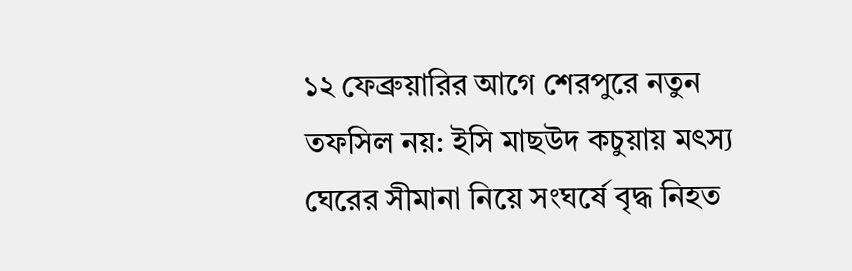১২ ফেব্রুয়ারির আগে শেরপুরে নতুন তফসিল নয়: ইসি মাছউদ কচুয়ায় মৎস্য ঘেরের সীমানা নিয়ে সংঘর্ষে বৃদ্ধ নিহত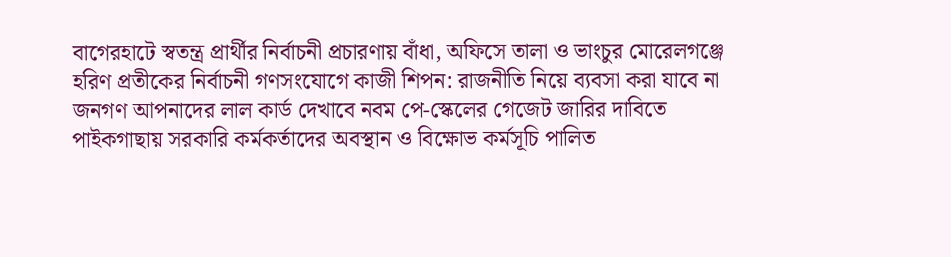বাগেরহাটে স্বতন্ত্র প্রার্থীর নির্বাচনী প্রচারণায় বাঁধা, অফিসে তালা ও ভাংচুর মোরেলগঞ্জে হরিণ প্রতীকের নির্বাচনী গণসংযোগে কাজী শিপন: রাজনীতি নিয়ে ব্যবসা করা যাবে না জনগণ আপনাদের লাল কার্ড দেখাবে নবম পে-স্কেলের গেজেট জারির দাবিতে পাইকগাছায় সরকারি কর্মকর্তাদের অবস্থান ও বিক্ষোভ কর্মসূচি পালিত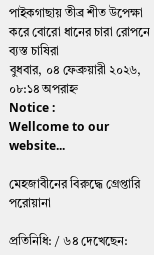পাইকগাছায় তীব্র শীত উপেক্ষা করে বোরো ধানের চারা রোপনে ব্যস্ত চাষিরা
বুধবার, ০৪ ফেব্রুয়ারী ২০২৬, ০৮:১৪ অপরাহ্ন
Notice :
Wellcome to our website...

মেহজাবীনের বিরুদ্ধে গ্রেপ্তারি পরোয়ানা

প্রতিনিধি: / ৬৪ দেখেছেন: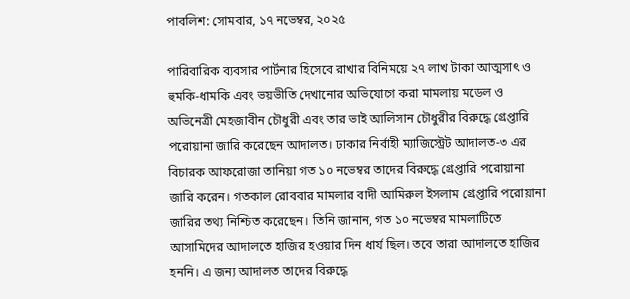পাবলিশ: সোমবার, ১৭ নভেম্বর, ২০২৫

পারিবারিক ব্যবসার পার্টনার হিসেবে রাখার বিনিময়ে ২৭ লাখ টাকা আত্মসাৎ ও হুমকি-ধামকি এবং ভয়ভীতি দেখানোর অভিযোগে করা মামলায় মডেল ও অভিনেত্রী মেহজাবীন চৌধুরী এবং তার ভাই আলিসান চৌধুরীর বিরুদ্ধে গ্রেপ্তারি পরোয়ানা জারি করেছেন আদালত। ঢাকার নির্বাহী ম্যাজিস্ট্রেট আদালত-৩ এর বিচারক আফরোজা তানিয়া গত ১০ নভেম্বর তাদের বিরুদ্ধে গ্রেপ্তারি পরোয়ানা জারি করেন। গতকাল রোববার মামলার বাদী আমিরুল ইসলাম গ্রেপ্তারি পরোয়ানা জারির তথ্য নিশ্চিত করেছেন। তিনি জানান, গত ১০ নভেম্বর মামলাটিতে আসামিদের আদালতে হাজির হওয়ার দিন ধার্য ছিল। তবে তারা আদালতে হাজির হননি। এ জন্য আদালত তাদের বিরুদ্ধে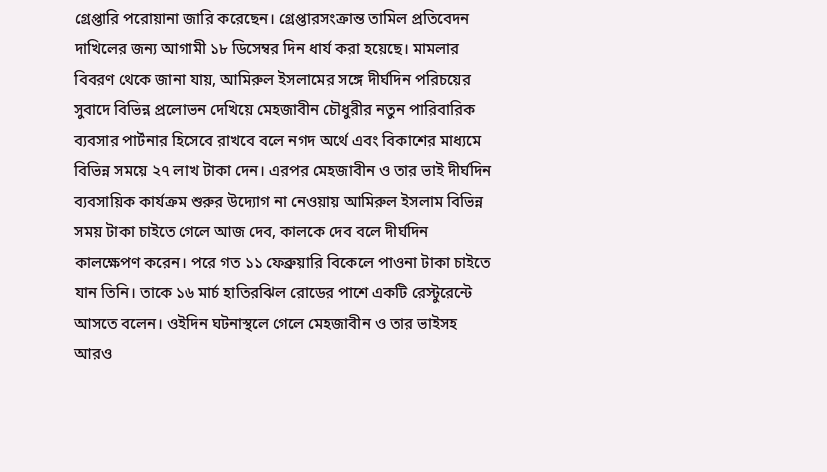গ্রেপ্তারি পরোয়ানা জারি করেছেন। গ্রেপ্তারসংক্রান্ত তামিল প্রতিবেদন দাখিলের জন্য আগামী ১৮ ডিসেম্বর দিন ধার্য করা হয়েছে। মামলার বিবরণ থেকে জানা যায়, আমিরুল ইসলামের সঙ্গে দীর্ঘদিন পরিচয়ের সুবাদে বিভিন্ন প্রলোভন দেখিয়ে মেহজাবীন চৌধুরীর নতুন পারিবারিক ব্যবসার পার্টনার হিসেবে রাখবে বলে নগদ অর্থে এবং বিকাশের মাধ্যমে বিভিন্ন সময়ে ২৭ লাখ টাকা দেন। এরপর মেহজাবীন ও তার ভাই দীর্ঘদিন ব্যবসায়িক কার্যক্রম শুরুর উদ্যোগ না নেওয়ায় আমিরুল ইসলাম বিভিন্ন সময় টাকা চাইতে গেলে আজ দেব, কালকে দেব বলে দীর্ঘদিন কালক্ষেপণ করেন। পরে গত ১১ ফেব্রুয়ারি বিকেলে পাওনা টাকা চাইতে যান তিনি। তাকে ১৬ মার্চ হাতিরঝিল রোডের পাশে একটি রেস্টুরেন্টে আসতে বলেন। ওইদিন ঘটনাস্থলে গেলে মেহজাবীন ও তার ভাইসহ আরও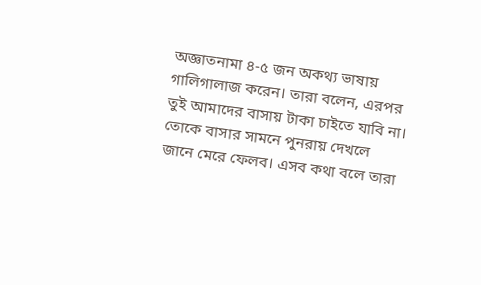অজ্ঞাতনামা ৪-৫ জন অকথ্য ভাষায় গালিগালাজ করেন। তারা বলেন, এরপর তুই আমাদের বাসায় টাকা চাইতে যাবি না। তোকে বাসার সামনে পুনরায় দেখলে জানে মেরে ফেলব। এসব কথা বলে তারা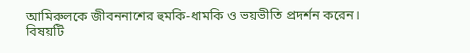আমিরুলকে জীবননাশের হুমকি-ধামকি ও ভয়ভীতি প্রদর্শন করেন। বিষয়টি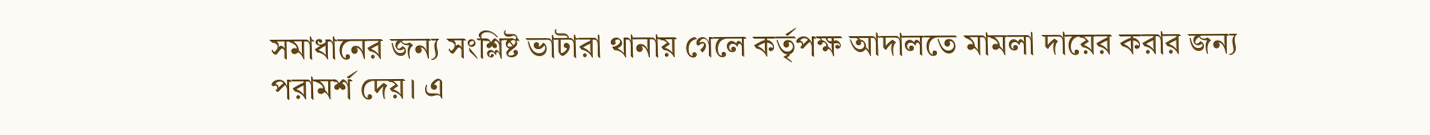সমাধানের জন্য সংশ্লিষ্ট ভাটারা থানায় গেলে কর্তৃপক্ষ আদালতে মামলা দায়ের করার জন্য পরামর্শ দেয়। এ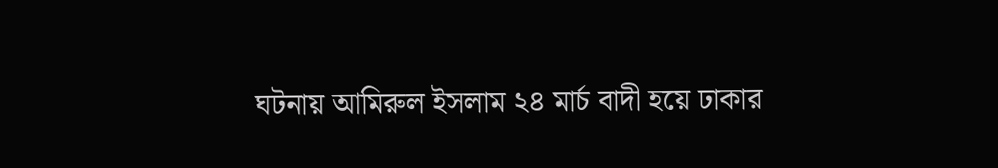ঘটনায় আমিরুল ইসলাম ২৪ মার্চ বাদী হয়ে ঢাকার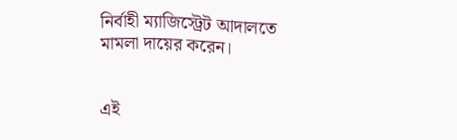নির্বাহী ম্যাজিস্ট্রেট আদালতে মামলা দায়ের করেন।


এই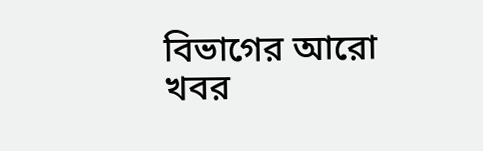বিভাগের আরো খবর